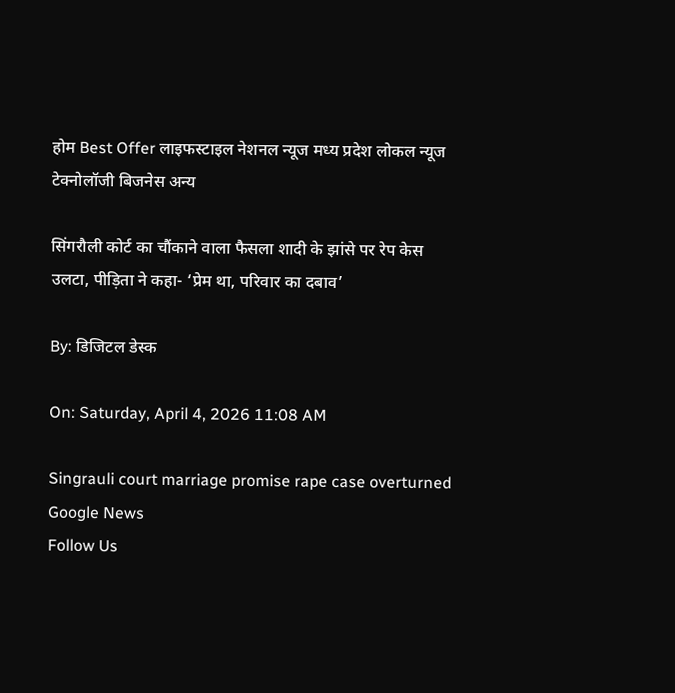होम Best Offer लाइफस्टाइल नेशनल न्यूज मध्य प्रदेश लोकल न्यूज टेक्नोलॉजी बिजनेस अन्य

सिंगरौली कोर्ट का चौंकाने वाला फैसला शादी के झांसे पर रेप केस उलटा, पीड़िता ने कहा- ‘प्रेम था, परिवार का दबाव’

By: डिजिटल डेस्क

On: Saturday, April 4, 2026 11:08 AM

Singrauli court marriage promise rape case overturned
Google News
Follow Us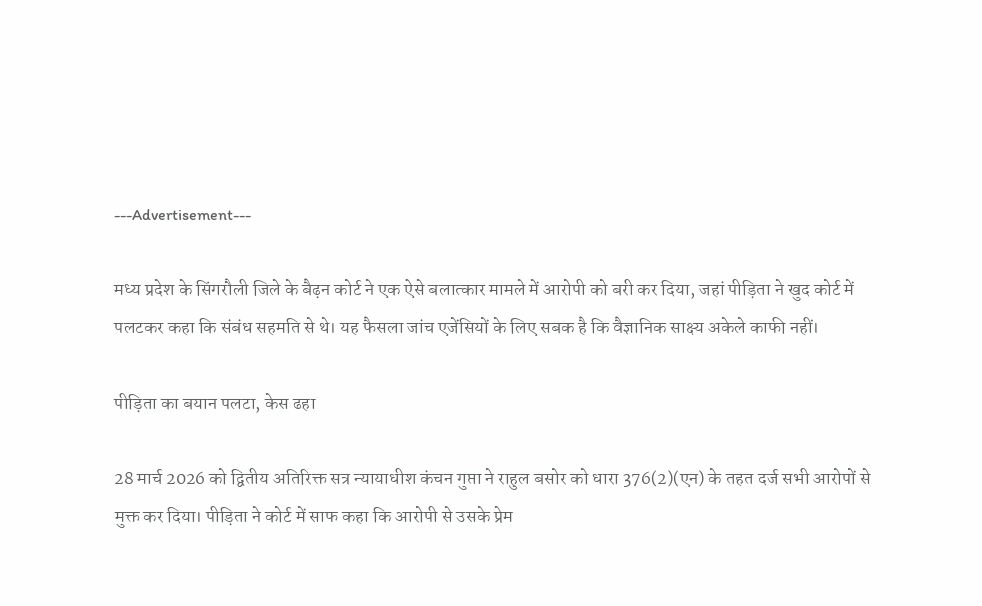---Advertisement---

मध्य प्रदेश के सिंगरौली जिले के बैढ़न कोर्ट ने एक ऐसे बलात्कार मामले में आरोपी को बरी कर दिया, जहां पीड़िता ने खुद कोर्ट में पलटकर कहा कि संबंध सहमति से थे। यह फैसला जांच एजेंसियों के लिए सबक है कि वैज्ञानिक साक्ष्य अकेले काफी नहीं।

पीड़िता का बयान पलटा, केस ढहा

28 मार्च 2026 को द्वितीय अतिरिक्त सत्र न्यायाधीश कंचन गुप्ता ने राहुल बसोर को धारा 376(2)(एन) के तहत दर्ज सभी आरोपों से मुक्त कर दिया। पीड़िता ने कोर्ट में साफ कहा कि आरोपी से उसके प्रेम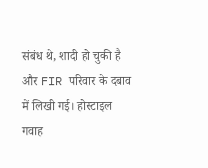संबंध थे, शादी हो चुकी है और FIR परिवार के दबाव में लिखी गई। होस्टाइल गवाह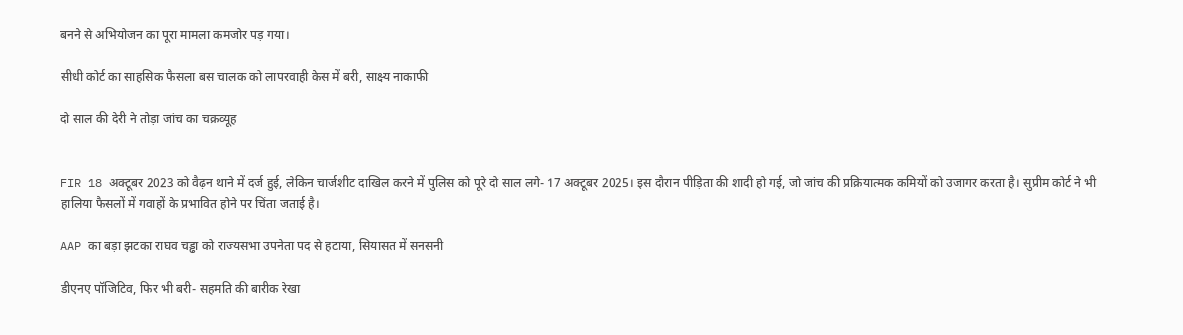बनने से अभियोजन का पूरा मामला कमजोर पड़ गया।

सीधी कोर्ट का साहसिक फैसला बस चालक को लापरवाही केस में बरी, साक्ष्य नाकाफी

दो साल की देरी ने तोड़ा जांच का चक्रव्यूह


FIR 18 अक्टूबर 2023 को वैढ़न थाने में दर्ज हुई, लेकिन चार्जशीट दाखिल करने में पुलिस को पूरे दो साल लगे- 17 अक्टूबर 2025। इस दौरान पीड़िता की शादी हो गई, जो जांच की प्रक्रियात्मक कमियों को उजागर करता है। सुप्रीम कोर्ट ने भी हालिया फैसलों में गवाहों के प्रभावित होने पर चिंता जताई है।

AAP का बड़ा झटका राघव चड्ढा को राज्यसभा उपनेता पद से हटाया, सियासत में सनसनी

डीएनए पॉजिटिव, फिर भी बरी- सहमति की बारीक रेखा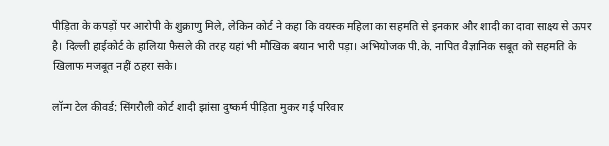पीड़िता के कपड़ों पर आरोपी के शुक्राणु मिले, लेकिन कोर्ट ने कहा कि वयस्क महिला का सहमति से इनकार और शादी का दावा साक्ष्य से ऊपर है। दिल्ली हाईकोर्ट के हालिया फैसले की तरह यहां भी मौखिक बयान भारी पड़ा। अभियोजक पी.के. नापित वैज्ञानिक सबूत को सहमति के खिलाफ मजबूत नहीं ठहरा सके।

लॉन्ग टेल कीवर्ड: सिंगरौली कोर्ट शादी झांसा दुष्कर्म पीड़िता मुकर गई परिवार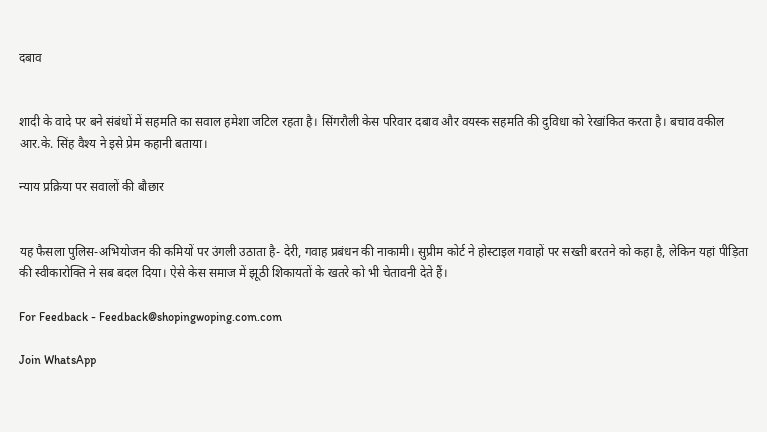दबाव


शादी के वादे पर बने संबंधों में सहमति का सवाल हमेशा जटिल रहता है। सिंगरौली केस परिवार दबाव और वयस्क सहमति की दुविधा को रेखांकित करता है। बचाव वकील आर.के. सिंह वैश्य ने इसे प्रेम कहानी बताया।

न्याय प्रक्रिया पर सवालों की बौछार


यह फैसला पुलिस-अभियोजन की कमियों पर उंगली उठाता है- देरी, गवाह प्रबंधन की नाकामी। सुप्रीम कोर्ट ने होस्टाइल गवाहों पर सख्ती बरतने को कहा है, लेकिन यहां पीड़िता की स्वीकारोक्ति ने सब बदल दिया। ऐसे केस समाज में झूठी शिकायतों के खतरे को भी चेतावनी देते हैं।

For Feedback - Feedback@shopingwoping.com.com

Join WhatsApp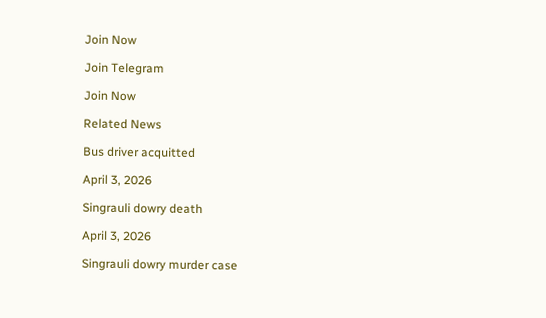Join Now

Join Telegram

Join Now

Related News

Bus driver acquitted

April 3, 2026

Singrauli dowry death

April 3, 2026

Singrauli dowry murder case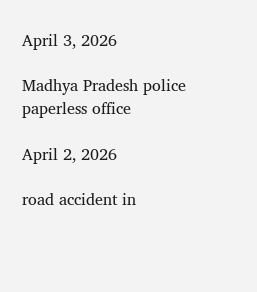April 3, 2026

Madhya Pradesh police paperless office

April 2, 2026

road accident in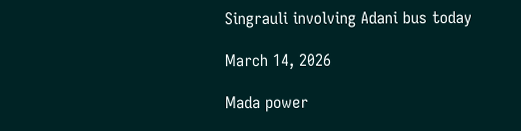Singrauli involving Adani bus today

March 14, 2026

Mada power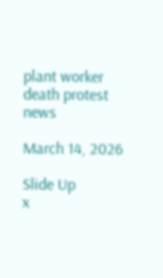plant worker death protest news

March 14, 2026

Slide Up
x